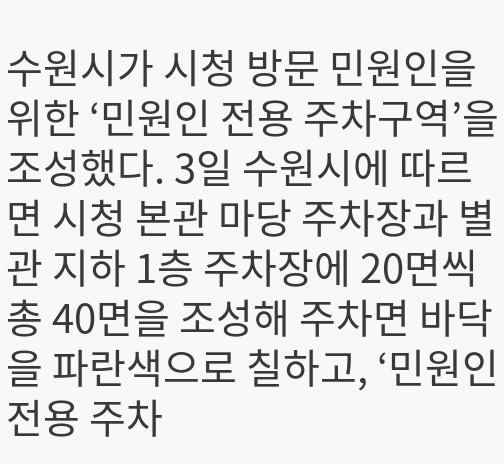수원시가 시청 방문 민원인을 위한 ‘민원인 전용 주차구역’을 조성했다. 3일 수원시에 따르면 시청 본관 마당 주차장과 별관 지하 1층 주차장에 20면씩 총 40면을 조성해 주차면 바닥을 파란색으로 칠하고, ‘민원인 전용 주차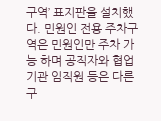구역’ 표지판을 설치했다. 민원인 전용 주차구역은 민원인만 주차 가능 하며 공직자와 협업 기관 임직원 등은 다른 구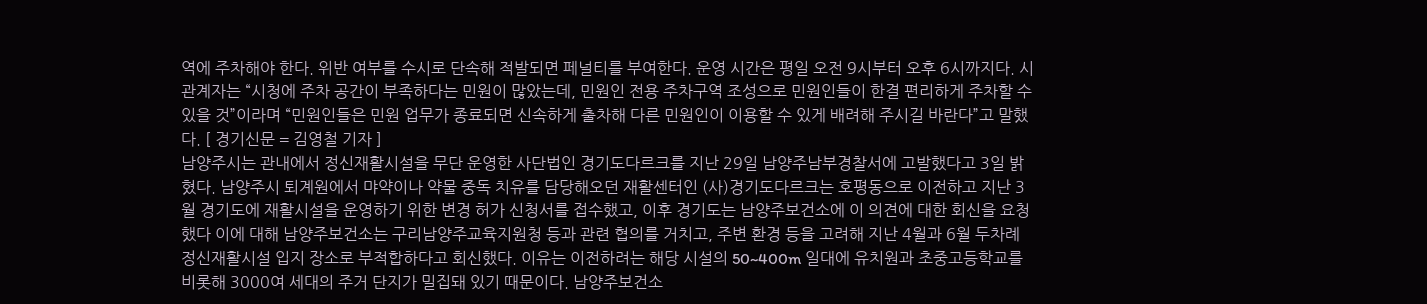역에 주차해야 한다. 위반 여부를 수시로 단속해 적발되면 페널티를 부여한다. 운영 시간은 평일 오전 9시부터 오후 6시까지다. 시 관계자는 “시청에 주차 공간이 부족하다는 민원이 많았는데, 민원인 전용 주차구역 조성으로 민원인들이 한결 편리하게 주차할 수 있을 것”이라며 “민원인들은 민원 업무가 종료되면 신속하게 출차해 다른 민원인이 이용할 수 있게 배려해 주시길 바란다”고 말했다. [ 경기신문 = 김영철 기자 ]
남양주시는 관내에서 정신재활시설을 무단 운영한 사단법인 경기도다르크를 지난 29일 남양주남부경찰서에 고발했다고 3일 밝혔다. 남양주시 퇴계원에서 먀약이나 약물 중독 치유를 담당해오던 재활센터인 (사)경기도다르크는 호평동으로 이전하고 지난 3월 경기도에 재활시설을 운영하기 위한 변경 허가 신청서를 접수했고, 이후 경기도는 남양주보건소에 이 의견에 대한 회신을 요청했다 이에 대해 남양주보건소는 구리남양주교육지원청 등과 관련 협의를 거치고, 주변 환경 등을 고려해 지난 4월과 6월 두차례 정신재활시설 입지 장소로 부적합하다고 회신했다. 이유는 이전하려는 해당 시설의 50~400m 일대에 유치원과 초중고등학교를 비롯해 3000여 세대의 주거 단지가 밀집돼 있기 때문이다. 남양주보건소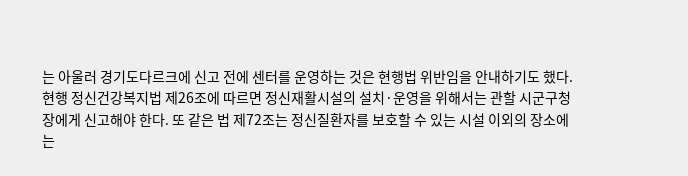는 아울러 경기도다르크에 신고 전에 센터를 운영하는 것은 현행법 위반임을 안내하기도 했다. 현행 정신건강복지법 제26조에 따르면 정신재활시설의 설치·운영을 위해서는 관할 시군구청장에게 신고해야 한다. 또 같은 법 제72조는 정신질환자를 보호할 수 있는 시설 이외의 장소에는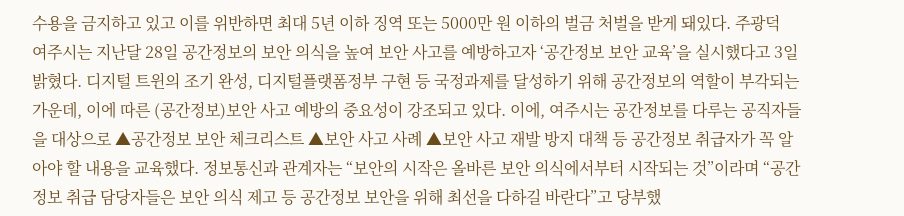수용을 금지하고 있고 이를 위반하면 최대 5년 이하 징역 또는 5000만 원 이하의 벌금 처벌을 받게 돼있다. 주광덕
여주시는 지난달 28일 공간정보의 보안 의식을 높여 보안 사고를 예방하고자 ‘공간정보 보안 교육’을 실시했다고 3일 밝혔다. 디지털 트윈의 조기 완성, 디지털플랫폼정부 구현 등 국정과제를 달성하기 위해 공간정보의 역할이 부각되는 가운데, 이에 따른 (공간정보)보안 사고 예방의 중요성이 강조되고 있다. 이에, 여주시는 공간정보를 다루는 공직자들을 대상으로 ▲공간정보 보안 체크리스트 ▲보안 사고 사례 ▲보안 사고 재발 방지 대책 등 공간정보 취급자가 꼭 알아야 할 내용을 교육했다. 정보통신과 관계자는 “보안의 시작은 올바른 보안 의식에서부터 시작되는 것”이라며 “공간정보 취급 담당자들은 보안 의식 제고 등 공간정보 보안을 위해 최선을 다하길 바란다”고 당부했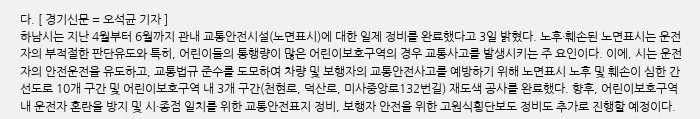다. [ 경기신문 = 오석균 기자 ]
하남시는 지난 4월부터 6월까지 관내 교통안전시설(노면표시)에 대한 일제 정비를 완료했다고 3일 밝혔다. 노후·훼손된 노면표시는 운전자의 부적절한 판단유도와 특히, 어린이들의 통행량이 많은 어린이보호구역의 경우 교통사고를 발생시키는 주 요인이다. 이에, 시는 운전자의 안전운전을 유도하고, 교통법규 준수를 도모하여 차량 및 보행자의 교통안전사고를 예방하기 위해 노면표시 노후 및 훼손이 심한 간선도로 10개 구간 및 어린이보호구역 내 3개 구간(천현로, 덕산로, 미사중앙로132번길) 재도색 공사를 완료했다. 향후, 어린이보호구역 내 운전자 혼란을 방지 및 시·종점 일치를 위한 교통안전표지 정비, 보행자 안전을 위한 고원식횡단보도 정비도 추가로 진행할 예정이다.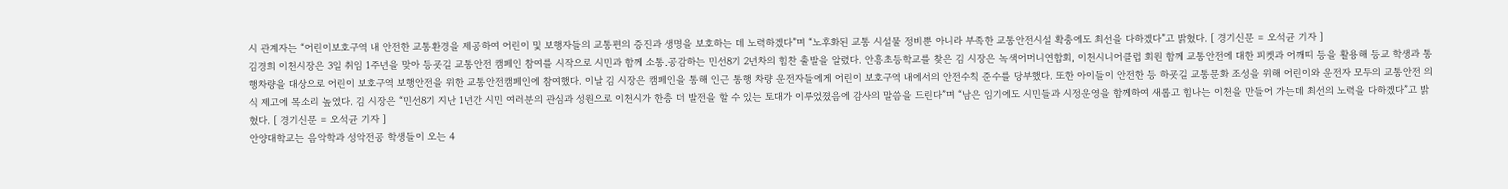시 관계자는 “어린이보호구역 내 안전한 교통환경을 제공하여 어린이 및 보행자들의 교통편의 증진과 생명을 보호하는 데 노력하겠다”며 “노후화된 교통 시설물 정비뿐 아니라 부족한 교통안전시설 확충에도 최선을 다하겠다”고 밝혔다. [ 경기신문 = 오석균 기자 ]
김경희 이천시장은 3일 취임 1주년을 맞아 등굣길 교통안전 캠페인 참여를 시작으로 시민과 함께 소통․공감하는 민선8기 2년차의 힘찬 출발을 알렸다. 안흥초등학교를 찾은 김 시장은 녹색어머니연합회, 이천시니어클럽 회원 함께 교통안전에 대한 피켓과 어깨띠 등을 활용해 등교 학생과 통행차량을 대상으로 어린이 보호구역 보행안전을 위한 교통안전캠페인에 참여했다. 이날 김 시장은 캠페인을 통해 인근 통행 차량 운전자들에게 어린이 보호구역 내에서의 안전수칙 준수를 당부했다. 또한 아이들이 안전한 등 하굣길 교통문화 조성을 위해 어린이와 운전자 모두의 교통안전 의식 제고에 목소리 높였다. 김 시장은 “민선8기 지난 1년간 시민 여러분의 관심과 성원으로 이천시가 한층 더 발전을 할 수 있는 토대가 이루었졌음에 감사의 말씀을 드린다”며 “남은 임기에도 시민들과 시정운영을 함께하여 새롭고 힘나는 이천을 만들어 가는데 최선의 노력을 다하겠다”고 밝혔다. [ 경기신문 = 오석균 기자 ]
안양대학교는 음악학과 성악전공 학생들이 오는 4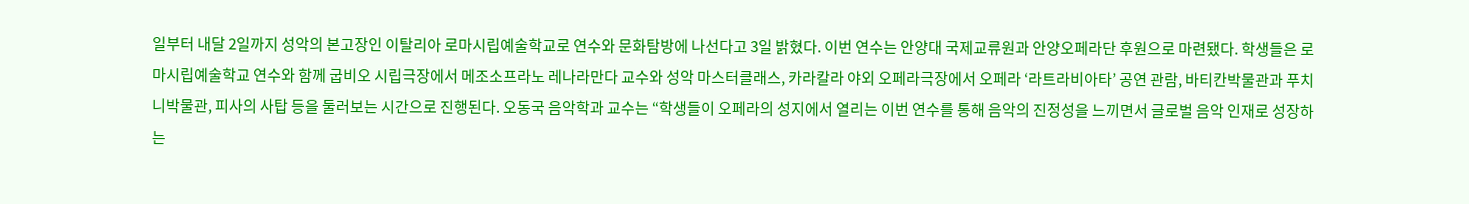일부터 내달 2일까지 성악의 본고장인 이탈리아 로마시립예술학교로 연수와 문화탐방에 나선다고 3일 밝혔다. 이번 연수는 안양대 국제교류원과 안양오페라단 후원으로 마련됐다. 학생들은 로마시립예술학교 연수와 함께 굽비오 시립극장에서 메조소프라노 레나라만다 교수와 성악 마스터클래스, 카라칼라 야외 오페라극장에서 오페라 ‘라트라비아타’ 공연 관람, 바티칸박물관과 푸치니박물관, 피사의 사탑 등을 둘러보는 시간으로 진행된다. 오동국 음악학과 교수는 “학생들이 오페라의 성지에서 열리는 이번 연수를 통해 음악의 진정성을 느끼면서 글로벌 음악 인재로 성장하는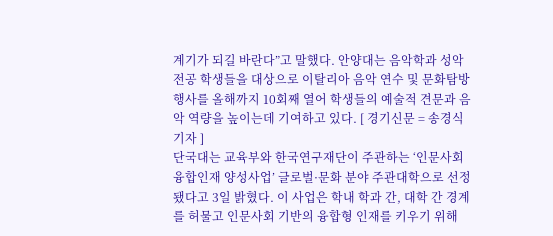계기가 되길 바란다”고 말했다. 안양대는 음악학과 성악전공 학생들을 대상으로 이탈리아 음악 연수 및 문화탐방 행사를 올해까지 10회째 열어 학생들의 예술적 견문과 음악 역량을 높이는데 기여하고 있다. [ 경기신문 = 송경식 기자 ]
단국대는 교육부와 한국연구재단이 주관하는 ‘인문사회 융합인재 양성사업’ 글로벌·문화 분야 주관대학으로 선정됐다고 3일 밝혔다. 이 사업은 학내 학과 간, 대학 간 경계를 허물고 인문사회 기반의 융합형 인재를 키우기 위해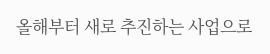올해부터 새로 추진하는 사업으로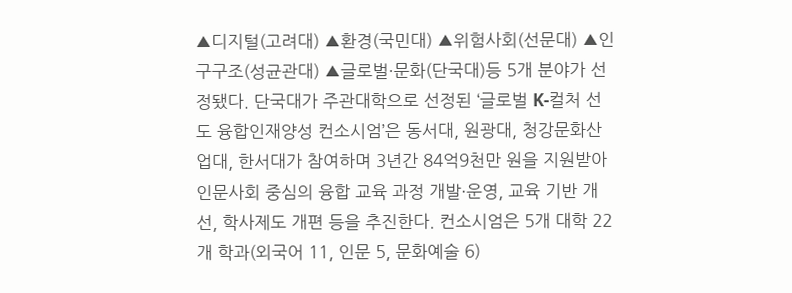▲디지털(고려대) ▲환경(국민대) ▲위험사회(선문대) ▲인구구조(성균관대) ▲글로벌·문화(단국대)등 5개 분야가 선정됐다. 단국대가 주관대학으로 선정된 ‘글로벌 K-컬처 선도 융합인재양성 컨소시엄’은 동서대, 원광대, 청강문화산업대, 한서대가 참여하며 3년간 84억9천만 원을 지원받아 인문사회 중심의 융합 교육 과정 개발·운영, 교육 기반 개선, 학사제도 개편 등을 추진한다. 컨소시엄은 5개 대학 22개 학과(외국어 11, 인문 5, 문화예술 6)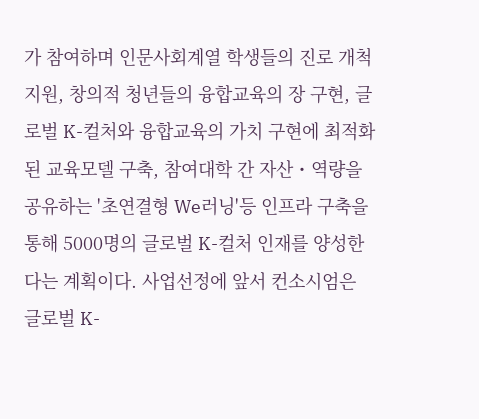가 참여하며 인문사회계열 학생들의 진로 개척 지원, 창의적 청년들의 융합교육의 장 구현, 글로벌 K-컬처와 융합교육의 가치 구현에 최적화된 교육모델 구축, 참여대학 간 자산・역량을 공유하는 '초연결형 We러닝'등 인프라 구축을 통해 5000명의 글로벌 K-컬처 인재를 양성한다는 계획이다. 사업선정에 앞서 컨소시엄은 글로벌 K-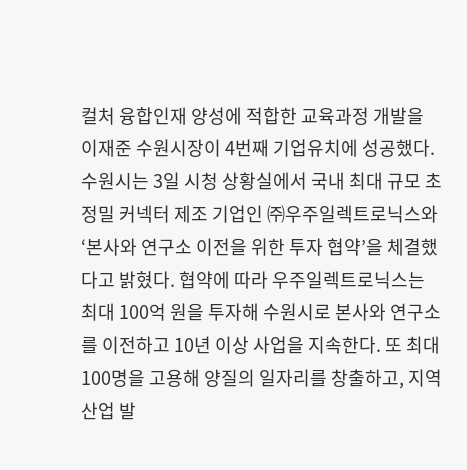컬처 융합인재 양성에 적합한 교육과정 개발을
이재준 수원시장이 4번째 기업유치에 성공했다. 수원시는 3일 시청 상황실에서 국내 최대 규모 초정밀 커넥터 제조 기업인 ㈜우주일렉트로닉스와 ‘본사와 연구소 이전을 위한 투자 협약’을 체결했다고 밝혔다. 협약에 따라 우주일렉트로닉스는 최대 100억 원을 투자해 수원시로 본사와 연구소를 이전하고 10년 이상 사업을 지속한다. 또 최대 100명을 고용해 양질의 일자리를 창출하고, 지역산업 발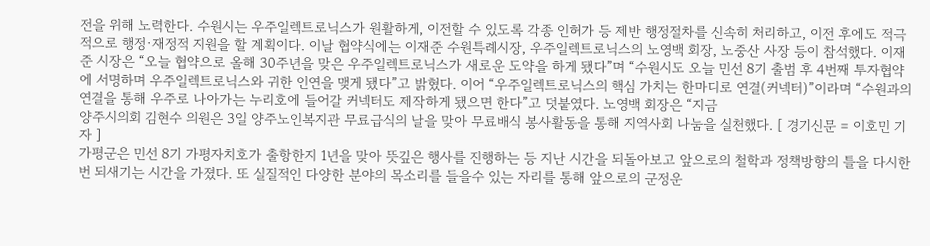전을 위해 노력한다. 수원시는 우주일렉트로닉스가 원활하게, 이전할 수 있도록 각종 인허가 등 제반 행정절차를 신속히 처리하고, 이전 후에도 적극적으로 행정·재정적 지원을 할 계획이다. 이날 협약식에는 이재준 수원특례시장, 우주일렉트로닉스의 노영백 회장, 노중산 사장 등이 참석했다. 이재준 시장은 “오늘 협약으로 올해 30주년을 맞은 우주일렉트로닉스가 새로운 도약을 하게 됐다”며 “수원시도 오늘 민선 8기 출범 후 4번째 투자협약에 서명하며 우주일렉트로닉스와 귀한 인연을 맺게 됐다”고 밝혔다. 이어 “우주일렉트로닉스의 핵심 가치는 한마디로 연결(커넥터)”이라며 “수원과의 연결을 통해 우주로 나아가는 누리호에 들어갈 커넥터도 제작하게 됐으면 한다”고 덧붙였다. 노영백 회장은 “지금
양주시의회 김현수 의원은 3일 양주노인복지관 무료급식의 날을 맞아 무료배식 봉사활동을 통해 지역사회 나눔을 실천했다. [ 경기신문 = 이호민 기자 ]
가평군은 민선 8기 가평자치호가 출항한지 1년을 맞아 뜻깊은 행사를 진행하는 등 지난 시간을 되돌아보고 앞으로의 철학과 정책방향의 틀을 다시한번 되새기는 시간을 가졌다. 또 실질적인 다양한 분야의 목소리를 들을수 있는 자리를 통해 앞으로의 군정운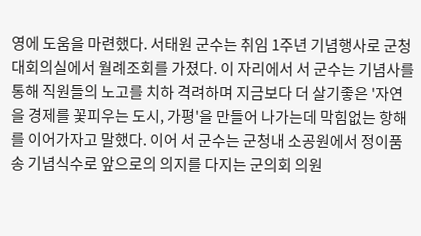영에 도움을 마련했다. 서태원 군수는 취임 1주년 기념행사로 군청 대회의실에서 월례조회를 가졌다. 이 자리에서 서 군수는 기념사를 통해 직원들의 노고를 치하 격려하며 지금보다 더 살기좋은 '자연을 경제를 꽃피우는 도시, 가평'을 만들어 나가는데 막힘없는 항해를 이어가자고 말했다. 이어 서 군수는 군청내 소공원에서 정이품송 기념식수로 앞으로의 의지를 다지는 군의회 의원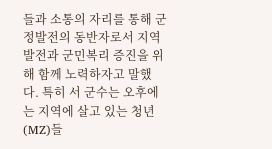들과 소통의 자리를 통해 군정발전의 동반자로서 지역발전과 군민복리 증진을 위해 함께 노력하자고 말했다. 특히 서 군수는 오후에는 지역에 살고 있는 청년(MZ)들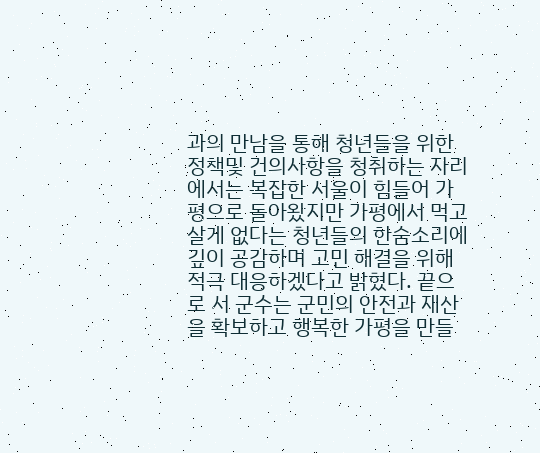과의 만남을 통해 청년들을 위한 정책및 건의사항을 청취하는 자리에서는 복잡한 서울이 힘들어 가평으로 돌아왔지만 가평에서 먹고 살게 없다는 청년들의 한숨소리에 깊이 공감하며 고민 해결을 위해 적극 대응하겠다고 밝혔다. 끝으로 서 군수는 군민의 안전과 재산을 확보하고 행복한 가평을 만들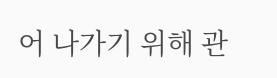어 나가기 위해 관